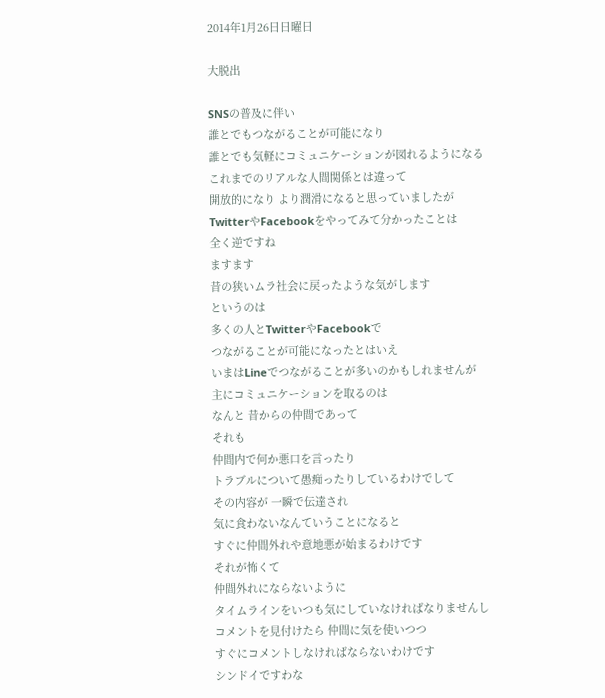2014年1月26日日曜日

大脱出

SNSの普及に伴い
誰とでもつながることが可能になり
誰とでも気軽にコミュニケーションが図れるようになる
これまでのリアルな人間関係とは違って
開放的になり より潤滑になると思っていましたが
TwitterやFacebookをやってみて分かったことは
全く逆ですね
ますます
昔の狭いムラ社会に戻ったような気がします
というのは
多くの人とTwitterやFacebookで
つながることが可能になったとはいえ
いまはLineでつながることが多いのかもしれませんが
主にコミュニケーションを取るのは
なんと 昔からの仲間であって
それも
仲間内で何か悪口を言ったり
トラブルについて愚痴ったりしているわけでして
その内容が 一瞬で伝達され
気に食わないなんていうことになると
すぐに仲間外れや意地悪が始まるわけです
それが怖くて
仲間外れにならないように
タイムラインをいつも気にしていなければなりませんし
コメントを見付けたら 仲間に気を使いつつ
すぐにコメントしなければならないわけです
シンドイですわな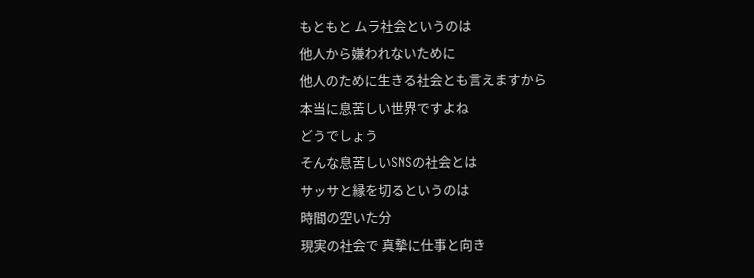もともと ムラ社会というのは
他人から嫌われないために
他人のために生きる社会とも言えますから
本当に息苦しい世界ですよね
どうでしょう
そんな息苦しいSNSの社会とは
サッサと縁を切るというのは
時間の空いた分
現実の社会で 真摯に仕事と向き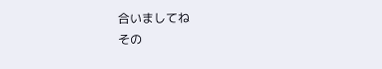合いましてね
その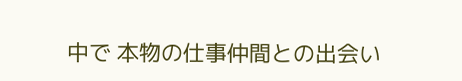中で 本物の仕事仲間との出会い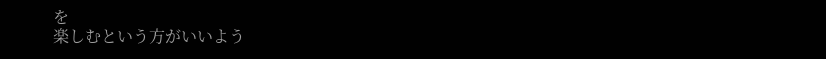を
楽しむという方がいいよう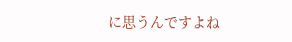に思うんですよね